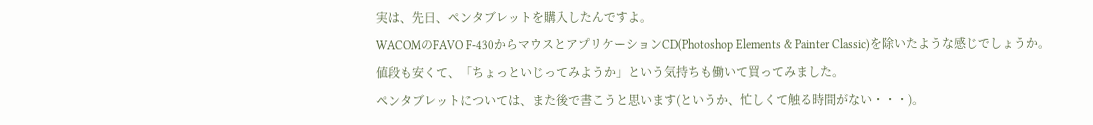実は、先日、ペンタブレットを購入したんですよ。
WACOMのFAVO F-430からマウスとアプリケーションCD(Photoshop Elements & Painter Classic)を除いたような感じでしょうか。
値段も安くて、「ちょっといじってみようか」という気持ちも働いて買ってみました。
ペンタブレットについては、また後で書こうと思います(というか、忙しくて触る時間がない・・・)。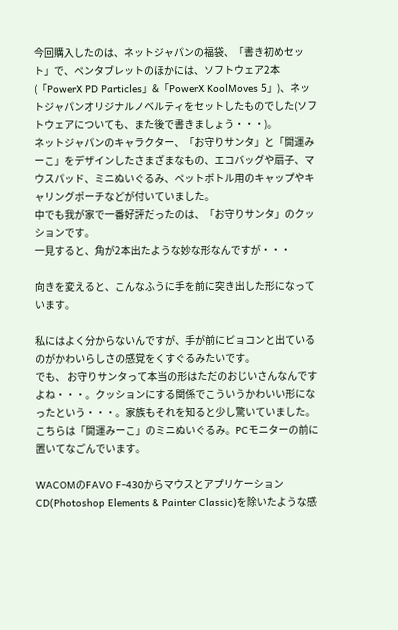今回購入したのは、ネットジャパンの福袋、「書き初めセット」で、ペンタブレットのほかには、ソフトウェア2本(「PowerX PD Particles」&「PowerX KoolMoves 5」)、ネットジャパンオリジナルノベルティをセットしたものでした(ソフトウェアについても、また後で書きましょう・・・)。
ネットジャパンのキャラクター、「お守りサンタ」と「開運みーこ」をデザインしたさまざまなもの、エコバッグや扇子、マウスパッド、ミニぬいぐるみ、ペットボトル用のキャップやキャリングポーチなどが付いていました。
中でも我が家で一番好評だったのは、「お守りサンタ」のクッションです。
一見すると、角が2本出たような妙な形なんですが・・・

向きを変えると、こんなふうに手を前に突き出した形になっています。

私にはよく分からないんですが、手が前にピョコンと出ているのがかわいらしさの感覚をくすぐるみたいです。
でも、 お守りサンタって本当の形はただのおじいさんなんですよね・・・。クッションにする関係でこういうかわいい形になったという・・・。家族もそれを知ると少し驚いていました。
こちらは「開運みーこ」のミニぬいぐるみ。PCモニターの前に置いてなごんでいます。

WACOMのFAVO F-430からマウスとアプリケーションCD(Photoshop Elements & Painter Classic)を除いたような感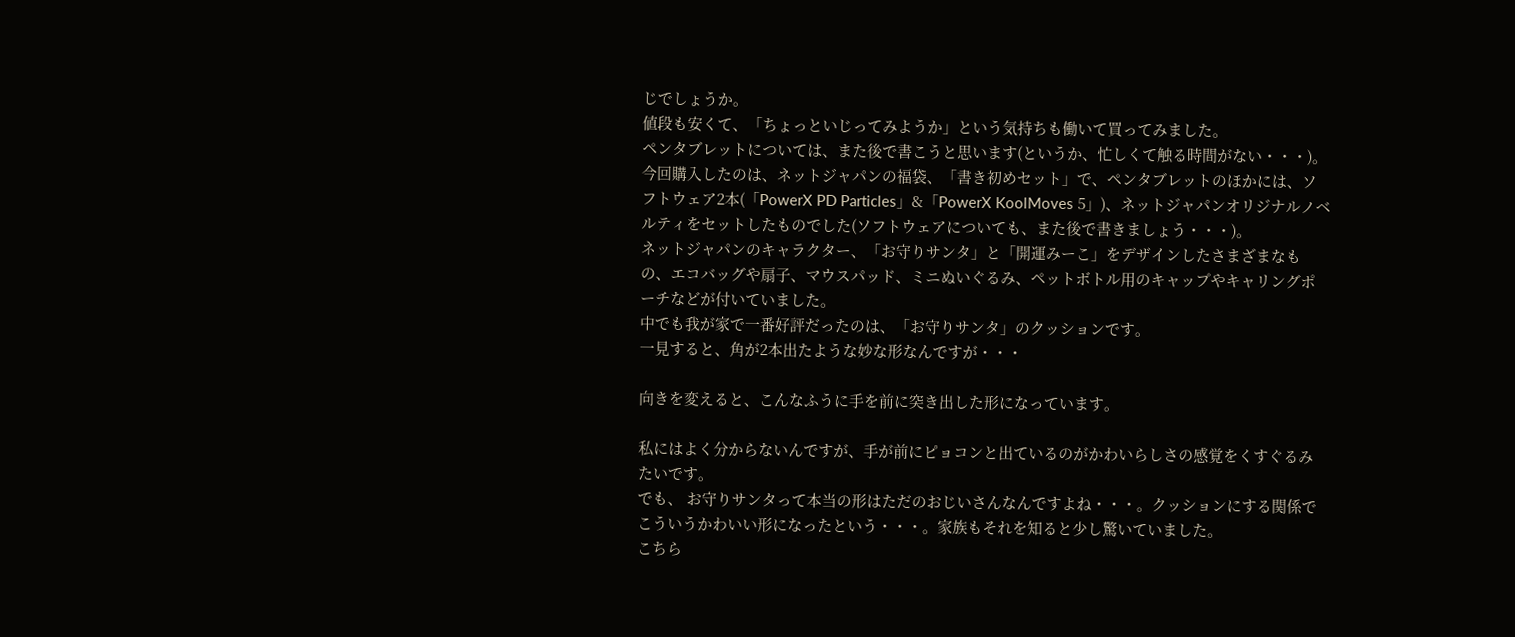じでしょうか。
値段も安くて、「ちょっといじってみようか」という気持ちも働いて買ってみました。
ペンタブレットについては、また後で書こうと思います(というか、忙しくて触る時間がない・・・)。
今回購入したのは、ネットジャパンの福袋、「書き初めセット」で、ペンタブレットのほかには、ソフトウェア2本(「PowerX PD Particles」&「PowerX KoolMoves 5」)、ネットジャパンオリジナルノベルティをセットしたものでした(ソフトウェアについても、また後で書きましょう・・・)。
ネットジャパンのキャラクター、「お守りサンタ」と「開運みーこ」をデザインしたさまざまなもの、エコバッグや扇子、マウスパッド、ミニぬいぐるみ、ペットボトル用のキャップやキャリングポーチなどが付いていました。
中でも我が家で一番好評だったのは、「お守りサンタ」のクッションです。
一見すると、角が2本出たような妙な形なんですが・・・

向きを変えると、こんなふうに手を前に突き出した形になっています。

私にはよく分からないんですが、手が前にピョコンと出ているのがかわいらしさの感覚をくすぐるみたいです。
でも、 お守りサンタって本当の形はただのおじいさんなんですよね・・・。クッションにする関係でこういうかわいい形になったという・・・。家族もそれを知ると少し驚いていました。
こちら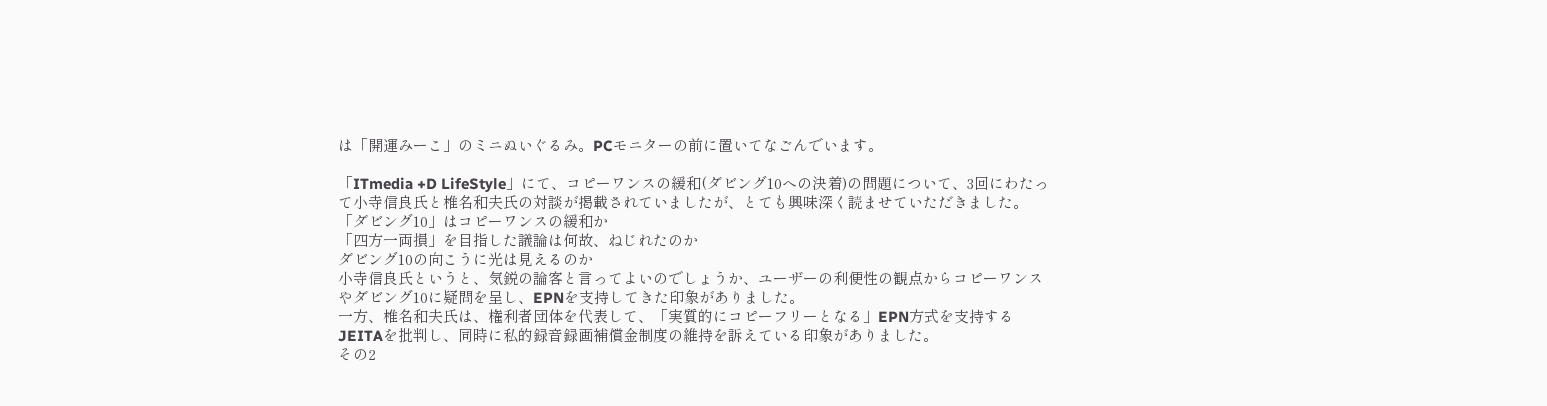は「開運みーこ」のミニぬいぐるみ。PCモニターの前に置いてなごんでいます。

「ITmedia +D LifeStyle」にて、コピーワンスの緩和(ダビング10への決着)の問題について、3回にわたって小寺信良氏と椎名和夫氏の対談が掲載されていましたが、とても興味深く読ませていただきました。
「ダビング10」はコピーワンスの緩和か
「四方一両損」を目指した議論は何故、ねじれたのか
ダビング10の向こうに光は見えるのか
小寺信良氏というと、気鋭の論客と言ってよいのでしょうか、ユーザーの利便性の観点からコピーワンスやダビング10に疑問を呈し、EPNを支持してきた印象がありました。
一方、椎名和夫氏は、権利者団体を代表して、「実質的にコピーフリーとなる」EPN方式を支持するJEITAを批判し、同時に私的録音録画補償金制度の維持を訴えている印象がありました。
その2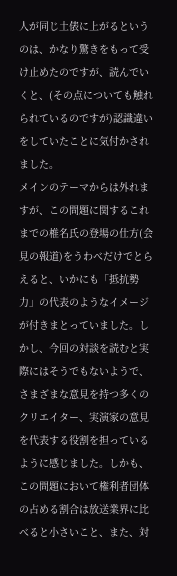人が同じ土俵に上がるというのは、かなり驚きをもって受け止めたのですが、読んでいくと、(その点についても触れられているのですが)認識違いをしていたことに気付かされました。
メインのテーマからは外れますが、この問題に関するこれまでの椎名氏の登場の仕方(会見の報道)をうわべだけでとらえると、いかにも「抵抗勢力」の代表のようなイメージが付きまとっていました。しかし、今回の対談を読むと実際にはそうでもないようで、さまざまな意見を持つ多くのクリエイター、実演家の意見を代表する役割を担っているように感じました。しかも、この問題において権利者団体の占める割合は放送業界に比べると小さいこと、また、対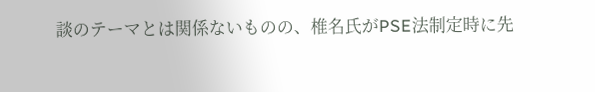談のテーマとは関係ないものの、椎名氏がPSE法制定時に先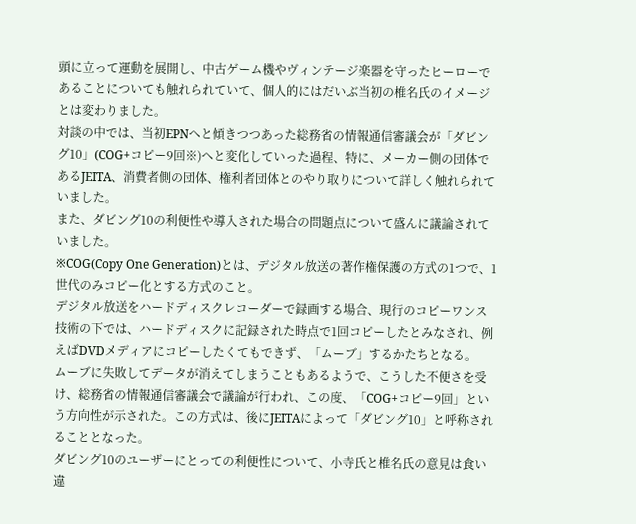頭に立って運動を展開し、中古ゲーム機やヴィンテージ楽器を守ったヒーローであることについても触れられていて、個人的にはだいぶ当初の椎名氏のイメージとは変わりました。
対談の中では、当初EPNへと傾きつつあった総務省の情報通信審議会が「ダビング10」(COG+コピー9回※)へと変化していった過程、特に、メーカー側の団体であるJEITA、消費者側の団体、権利者団体とのやり取りについて詳しく触れられていました。
また、ダビング10の利便性や導入された場合の問題点について盛んに議論されていました。
※COG(Copy One Generation)とは、デジタル放送の著作権保護の方式の1つで、1世代のみコピー化とする方式のこと。
デジタル放送をハードディスクレコーダーで録画する場合、現行のコピーワンス技術の下では、ハードディスクに記録された時点で1回コピーしたとみなされ、例えばDVDメディアにコピーしたくてもできず、「ムーブ」するかたちとなる。
ムーブに失敗してデータが消えてしまうこともあるようで、こうした不便さを受け、総務省の情報通信審議会で議論が行われ、この度、「COG+コピー9回」という方向性が示された。この方式は、後にJEITAによって「ダビング10」と呼称されることとなった。
ダビング10のユーザーにとっての利便性について、小寺氏と椎名氏の意見は食い違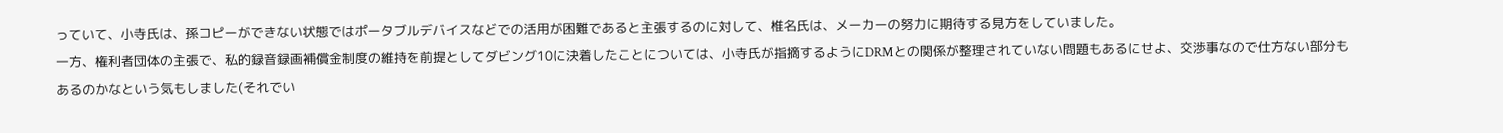っていて、小寺氏は、孫コピーができない状態ではポータブルデバイスなどでの活用が困難であると主張するのに対して、椎名氏は、メーカーの努力に期待する見方をしていました。
一方、権利者団体の主張で、私的録音録画補償金制度の維持を前提としてダビング10に決着したことについては、小寺氏が指摘するようにDRMとの関係が整理されていない問題もあるにせよ、交渉事なので仕方ない部分もあるのかなという気もしました(それでい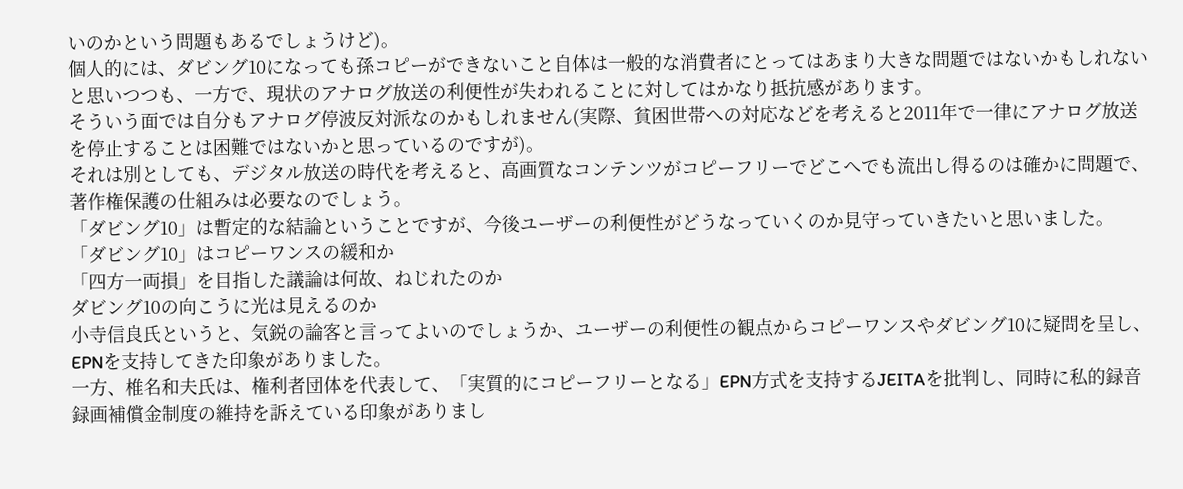いのかという問題もあるでしょうけど)。
個人的には、ダビング10になっても孫コピーができないこと自体は一般的な消費者にとってはあまり大きな問題ではないかもしれないと思いつつも、一方で、現状のアナログ放送の利便性が失われることに対してはかなり抵抗感があります。
そういう面では自分もアナログ停波反対派なのかもしれません(実際、貧困世帯への対応などを考えると2011年で一律にアナログ放送を停止することは困難ではないかと思っているのですが)。
それは別としても、デジタル放送の時代を考えると、高画質なコンテンツがコピーフリーでどこへでも流出し得るのは確かに問題で、著作権保護の仕組みは必要なのでしょう。
「ダビング10」は暫定的な結論ということですが、今後ユーザーの利便性がどうなっていくのか見守っていきたいと思いました。
「ダビング10」はコピーワンスの緩和か
「四方一両損」を目指した議論は何故、ねじれたのか
ダビング10の向こうに光は見えるのか
小寺信良氏というと、気鋭の論客と言ってよいのでしょうか、ユーザーの利便性の観点からコピーワンスやダビング10に疑問を呈し、EPNを支持してきた印象がありました。
一方、椎名和夫氏は、権利者団体を代表して、「実質的にコピーフリーとなる」EPN方式を支持するJEITAを批判し、同時に私的録音録画補償金制度の維持を訴えている印象がありまし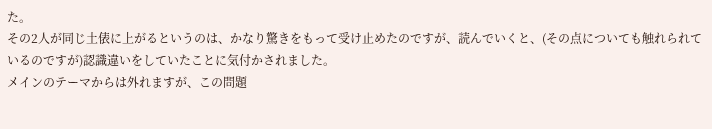た。
その2人が同じ土俵に上がるというのは、かなり驚きをもって受け止めたのですが、読んでいくと、(その点についても触れられているのですが)認識違いをしていたことに気付かされました。
メインのテーマからは外れますが、この問題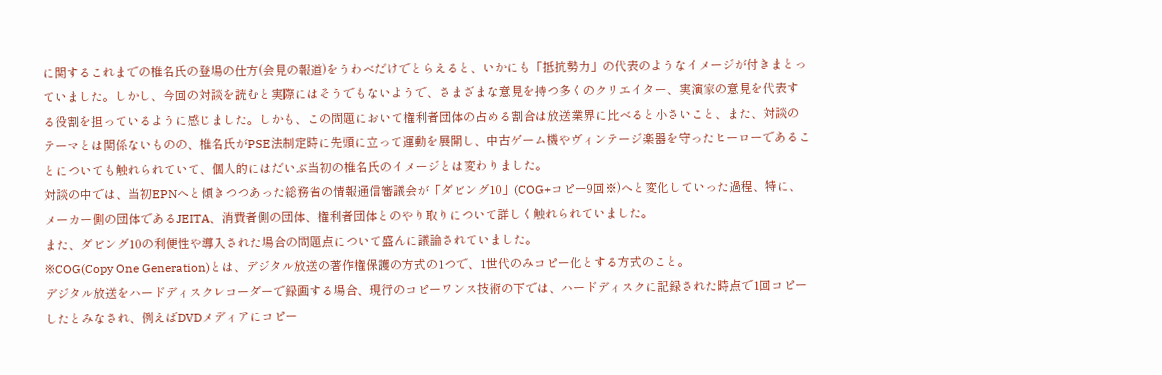に関するこれまでの椎名氏の登場の仕方(会見の報道)をうわべだけでとらえると、いかにも「抵抗勢力」の代表のようなイメージが付きまとっていました。しかし、今回の対談を読むと実際にはそうでもないようで、さまざまな意見を持つ多くのクリエイター、実演家の意見を代表する役割を担っているように感じました。しかも、この問題において権利者団体の占める割合は放送業界に比べると小さいこと、また、対談のテーマとは関係ないものの、椎名氏がPSE法制定時に先頭に立って運動を展開し、中古ゲーム機やヴィンテージ楽器を守ったヒーローであることについても触れられていて、個人的にはだいぶ当初の椎名氏のイメージとは変わりました。
対談の中では、当初EPNへと傾きつつあった総務省の情報通信審議会が「ダビング10」(COG+コピー9回※)へと変化していった過程、特に、メーカー側の団体であるJEITA、消費者側の団体、権利者団体とのやり取りについて詳しく触れられていました。
また、ダビング10の利便性や導入された場合の問題点について盛んに議論されていました。
※COG(Copy One Generation)とは、デジタル放送の著作権保護の方式の1つで、1世代のみコピー化とする方式のこと。
デジタル放送をハードディスクレコーダーで録画する場合、現行のコピーワンス技術の下では、ハードディスクに記録された時点で1回コピーしたとみなされ、例えばDVDメディアにコピー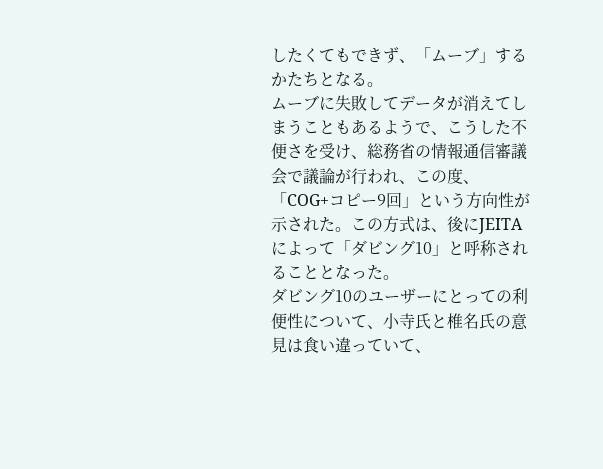したくてもできず、「ムーブ」するかたちとなる。
ムーブに失敗してデータが消えてしまうこともあるようで、こうした不便さを受け、総務省の情報通信審議会で議論が行われ、この度、「COG+コピー9回」という方向性が示された。この方式は、後にJEITAによって「ダビング10」と呼称されることとなった。
ダビング10のユーザーにとっての利便性について、小寺氏と椎名氏の意見は食い違っていて、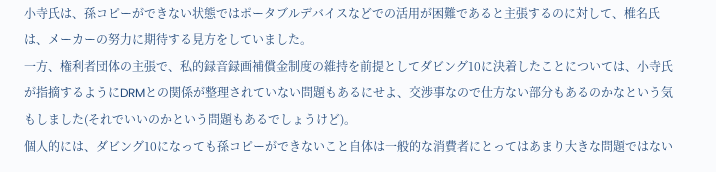小寺氏は、孫コピーができない状態ではポータブルデバイスなどでの活用が困難であると主張するのに対して、椎名氏は、メーカーの努力に期待する見方をしていました。
一方、権利者団体の主張で、私的録音録画補償金制度の維持を前提としてダビング10に決着したことについては、小寺氏が指摘するようにDRMとの関係が整理されていない問題もあるにせよ、交渉事なので仕方ない部分もあるのかなという気もしました(それでいいのかという問題もあるでしょうけど)。
個人的には、ダビング10になっても孫コピーができないこと自体は一般的な消費者にとってはあまり大きな問題ではない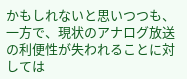かもしれないと思いつつも、一方で、現状のアナログ放送の利便性が失われることに対しては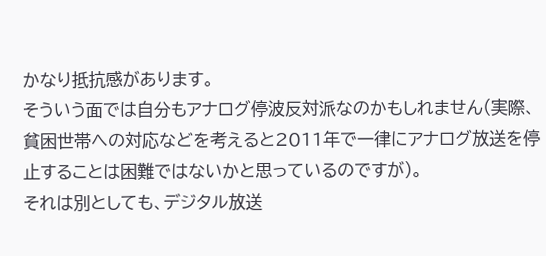かなり抵抗感があります。
そういう面では自分もアナログ停波反対派なのかもしれません(実際、貧困世帯への対応などを考えると2011年で一律にアナログ放送を停止することは困難ではないかと思っているのですが)。
それは別としても、デジタル放送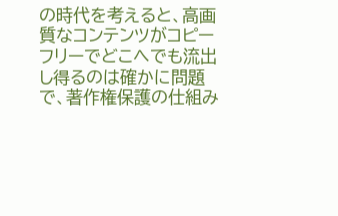の時代を考えると、高画質なコンテンツがコピーフリーでどこへでも流出し得るのは確かに問題で、著作権保護の仕組み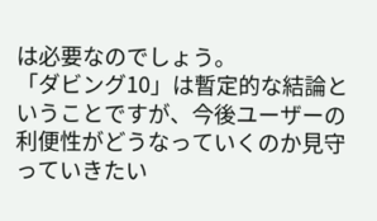は必要なのでしょう。
「ダビング10」は暫定的な結論ということですが、今後ユーザーの利便性がどうなっていくのか見守っていきたい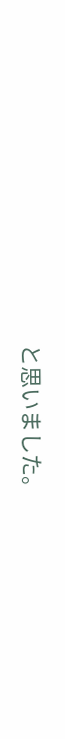と思いました。